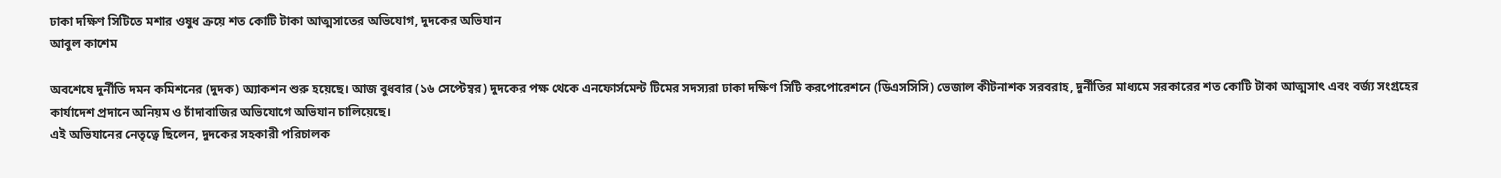ঢাকা দক্ষিণ সিটিতে মশার ওষুধ ক্রয়ে শত কোটি টাকা আত্মসাতের অভিযোগ, দুদকের অভিযান
আবুল কাশেম

অবশেষে দুর্নীতি দমন কমিশনের (দুদক) অ্যাকশন শুরু হয়েছে। আজ বুধবার (১৬ সেপ্টেম্বর) দুদকের পক্ষ থেকে এনফোর্সমেন্ট টিমের সদস্যরা ঢাকা দক্ষিণ সিটি করপোরেশনে (ডিএসসিসি) ভেজাল কীটনাশক সরবরাহ, দুর্নীতির মাধ্যমে সরকারের শত কোটি টাকা আত্মসাৎ এবং বর্জ্য সংগ্রহের কার্যাদেশ প্রদানে অনিয়ম ও চাঁদাবাজির অভিযোগে অভিযান চালিয়েছে।
এই অভিযানের নেতৃত্বে ছিলেন, দুদকের সহকারী পরিচালক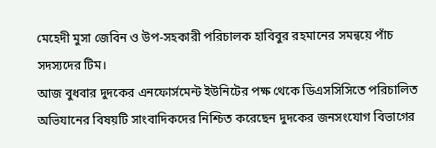মেহেদী মুসা জেবিন ও উপ-সহকারী পরিচালক হাবিবুর রহমানের সমন্বয়ে পাঁচ সদস্যদের টিম।
আজ বুধবার দুদকের এনফোর্সমেন্ট ইউনিটের পক্ষ থেকে ডিএসসিসিতে পরিচালিত অভিযানের বিষয়টি সাংবাদিকদের নিশ্চিত করেছেন দুদকের জনসংযোগ বিভাগের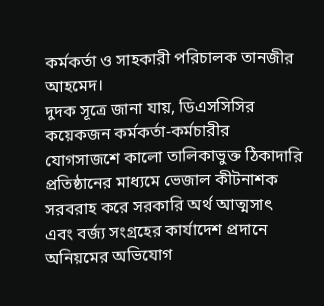কর্মকর্তা ও সাহকারী পরিচালক তানজীর আহমেদ।
দুদক সূত্রে জানা যায়, ডিএসসিসির কয়েকজন কর্মকর্তা-কর্মচারীর যোগসাজশে কালো তালিকাভুক্ত ঠিকাদারি প্রতিষ্ঠানের মাধ্যমে ভেজাল কীটনাশক সরবরাহ করে সরকারি অর্থ আত্মসাৎ এবং বর্জ্য সংগ্রহের কার্যাদেশ প্রদানে অনিয়মের অভিযোগ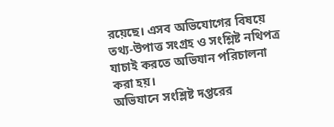রয়েছে। এসব অভিযোগের বিষয়ে তথ্য-উপাত্ত সংগ্রহ ও সংশ্লিষ্ট নথিপত্র যাচাই করতে অভিযান পরিচালনা করা হয়।
অভিযানে সংশ্লিষ্ট দপ্তরের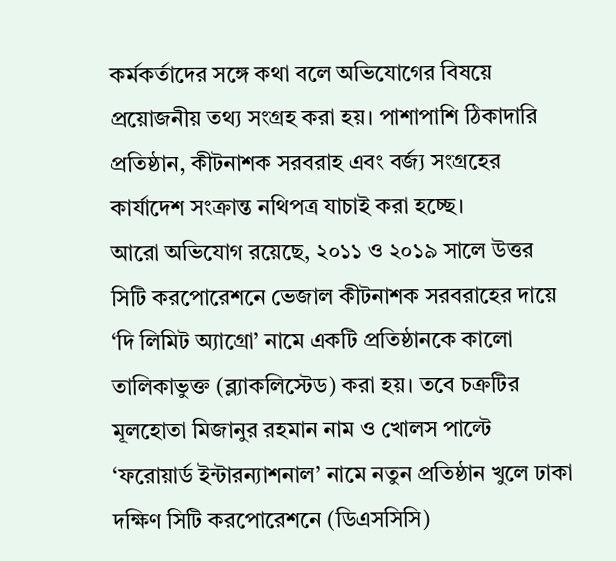কর্মকর্তাদের সঙ্গে কথা বলে অভিযোগের বিষয়ে প্রয়োজনীয় তথ্য সংগ্রহ করা হয়। পাশাপাশি ঠিকাদারি প্রতিষ্ঠান, কীটনাশক সরবরাহ এবং বর্জ্য সংগ্রহের কার্যাদেশ সংক্রান্ত নথিপত্র যাচাই করা হচ্ছে।
আরো অভিযোগ রয়েছে, ২০১১ ও ২০১৯ সালে উত্তর সিটি করপোরেশনে ভেজাল কীটনাশক সরবরাহের দায়ে ‘দি লিমিট অ্যাগ্রো’ নামে একটি প্রতিষ্ঠানকে কালো তালিকাভুক্ত (ব্ল্যাকলিস্টেড) করা হয়। তবে চক্রটির মূলহোতা মিজানুর রহমান নাম ও খোলস পাল্টে ‘ফরোয়ার্ড ইন্টারন্যাশনাল’ নামে নতুন প্রতিষ্ঠান খুলে ঢাকা দক্ষিণ সিটি করপোরেশনে (ডিএসসিসি)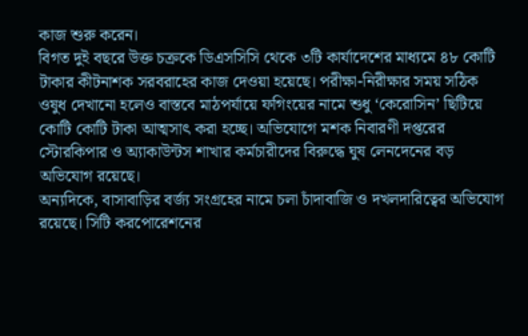কাজ শুরু করেন।
বিগত দুই বছরে উক্ত চক্রকে ডিএসসিসি থেকে ৩টি কার্যাদেশের মাধ্যমে ৪৮ কোটি টাকার কীটনাশক সরবরাহের কাজ দেওয়া হয়েছে। পরীক্ষা-নিরীক্ষার সময় সঠিক ওষুধ দেখানো হলেও বাস্তবে মাঠপর্যায়ে ফগিংয়ের নামে শুধু ‘কেরোসিন’ ছিটিয়ে কোটি কোটি টাকা আত্মসাৎ করা হচ্ছে। অভিযোগে মশক নিবারণী দপ্তরের স্টোরকিপার ও অ্যাকাউন্টস শাখার কর্মচারীদের বিরুদ্ধে ঘুষ লেনদেনের বড় অভিযোগ রয়েছে।
অন্যদিকে, বাসাবাড়ির বর্জ্য সংগ্রহের নামে চলা চাঁদাবাজি ও দখলদারিত্বের অভিযোগ রয়েছে। সিটি করপোরেশনের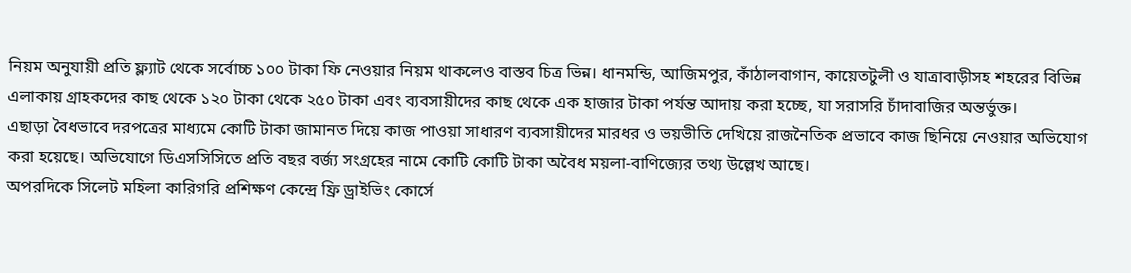নিয়ম অনুযায়ী প্রতি ফ্ল্যাট থেকে সর্বোচ্চ ১০০ টাকা ফি নেওয়ার নিয়ম থাকলেও বাস্তব চিত্র ভিন্ন। ধানমন্ডি, আজিমপুর, কাঁঠালবাগান, কায়েতটুলী ও যাত্রাবাড়ীসহ শহরের বিভিন্ন এলাকায় গ্রাহকদের কাছ থেকে ১২০ টাকা থেকে ২৫০ টাকা এবং ব্যবসায়ীদের কাছ থেকে এক হাজার টাকা পর্যন্ত আদায় করা হচ্ছে, যা সরাসরি চাঁদাবাজির অন্তর্ভুক্ত।
এছাড়া বৈধভাবে দরপত্রের মাধ্যমে কোটি টাকা জামানত দিয়ে কাজ পাওয়া সাধারণ ব্যবসায়ীদের মারধর ও ভয়ভীতি দেখিয়ে রাজনৈতিক প্রভাবে কাজ ছিনিয়ে নেওয়ার অভিযোগ করা হয়েছে। অভিযোগে ডিএসসিসিতে প্রতি বছর বর্জ্য সংগ্রহের নামে কোটি কোটি টাকা অবৈধ ময়লা-বাণিজ্যের তথ্য উল্লেখ আছে।
অপরদিকে সিলেট মহিলা কারিগরি প্রশিক্ষণ কেন্দ্রে ফ্রি ড্রাইভিং কোর্সে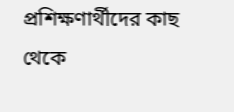প্রশিক্ষণার্থীদের কাছ থেকে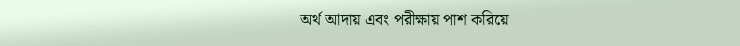অর্থ আদায় এবং পরীক্ষায় পাশ করিয়ে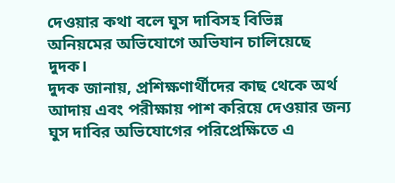দেওয়ার কথা বলে ঘুস দাবিসহ বিভিন্ন অনিয়মের অভিযোগে অভিযান চালিয়েছে দুদক।
দুদক জানায়, প্রশিক্ষণার্থীদের কাছ থেকে অর্থ আদায় এবং পরীক্ষায় পাশ করিয়ে দেওয়ার জন্য ঘুস দাবির অভিযোগের পরিপ্রেক্ষিতে এ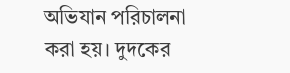অভিযান পরিচালনা করা হয়। দুদকের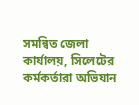সমন্বিত জেলা কার্যালয়, সিলেটের কর্মকর্তারা অভিযান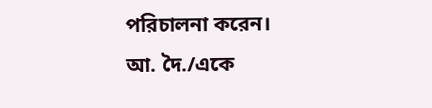পরিচালনা করেন।
আ. দৈ./একে